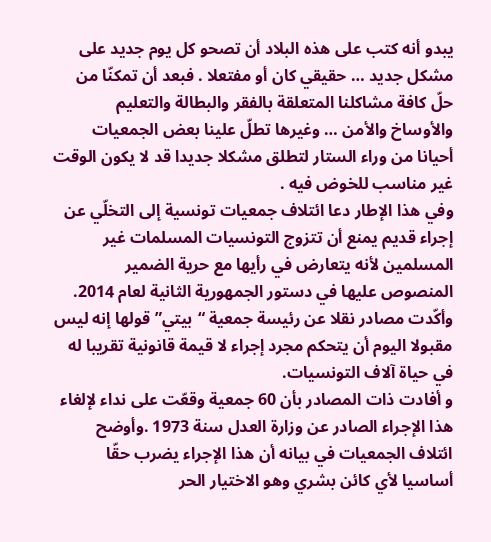يبدو أنه كتب على هذه البلاد أن تصحو كل يوم جديد على مشكل جديد … حقيقي كان أو مفتعلا . فبعد أن تمكنّا من حلّ كافة مشاكلنا المتعلقة بالفقر والبطالة والتعليم والأوساخ والأمن … وغيرها تطلّ علينا بعض الجمعيات أحيانا من وراء الستار لتطلق مشكلا جديدا قد لا يكون الوقت غير مناسب للخوض فيه .
وفي هذا الإطار دعا ائتلاف جمعيات تونسية إلى التخلّي عن إجراء قديم يمنع أن تتزوج التونسيات المسلمات غير المسلمين لأنه يتعارض في رأيها مع حرية الضمير المنصوص عليها في دستور الجمهورية الثانية لعام 2014. وأكّدت مصادر نقلا عن رئيسة جمعية “بيتي” قولها إنه ليس مقبولا اليوم أن يتحكم مجرد إجراء لا قيمة قانونية تقريبا له في حياة آلاف التونسيات.
و أفادت ذات المصادر بأن 60 جمعية وقعّت على نداء لإلغاء هذا الإجراء الصادر عن وزارة العدل سنة 1973 .وأوضح ائتلاف الجمعيات في بيانه أن هذا الإجراء يضرب حقّا أساسيا لأي كائن بشري وهو الاختيار الحر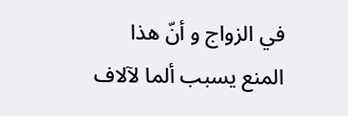في الزواج و أنّ هذا المنع يسبب ألما لآلاف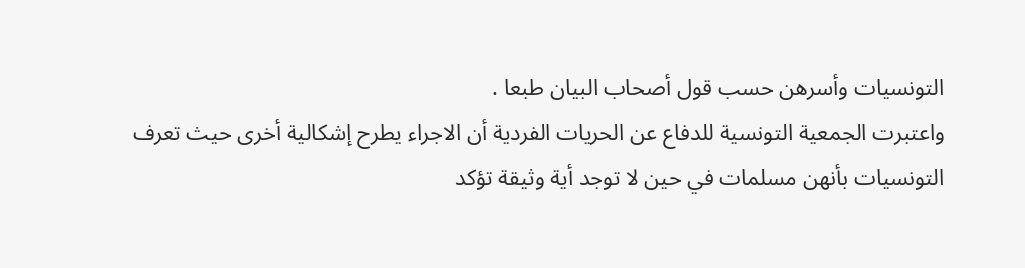التونسيات وأسرهن حسب قول أصحاب البيان طبعا .
واعتبرت الجمعية التونسية للدفاع عن الحريات الفردية أن الاجراء يطرح إشكالية أخرى حيث تعرف التونسيات بأنهن مسلمات في حين لا توجد أية وثيقة تؤكد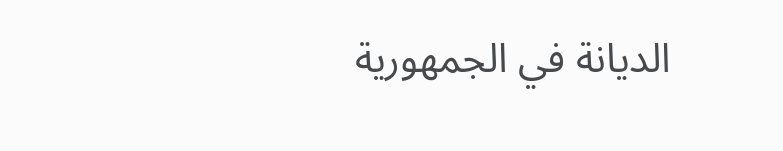الديانة في الجمهورية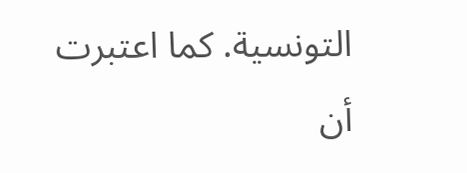التونسية. كما اعتبرت أن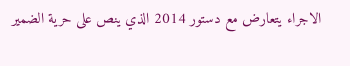الاجراء يتعارض مع دستور 2014 الذي ينص على حرية الضمير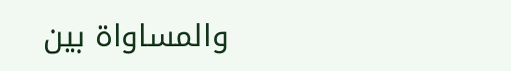والمساواة بين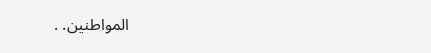المواطنين. .